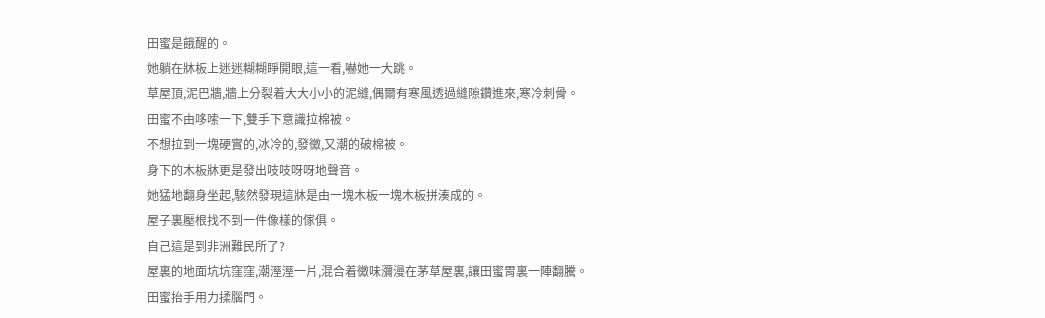田蜜是餓醒的。
她躺在牀板上迷迷糊糊睜開眼,這一看,嚇她一大跳。
草屋頂,泥巴牆,牆上分裂着大大小小的泥縫,偶爾有寒風透過縫隙鑽進來,寒冷刺骨。
田蜜不由哆嗦一下,雙手下意識拉棉被。
不想拉到一塊硬實的,冰冷的,發黴,又潮的破棉被。
身下的木板牀更是發出吱吱呀呀地聲音。
她猛地翻身坐起,駭然發現這牀是由一塊木板一塊木板拼湊成的。
屋子裏壓根找不到一件像樣的傢俱。
自己這是到非洲難民所了?
屋裏的地面坑坑窪窪,潮溼溼一片,混合着黴味瀰漫在茅草屋裏,讓田蜜胃裏一陣翻騰。
田蜜抬手用力揉腦門。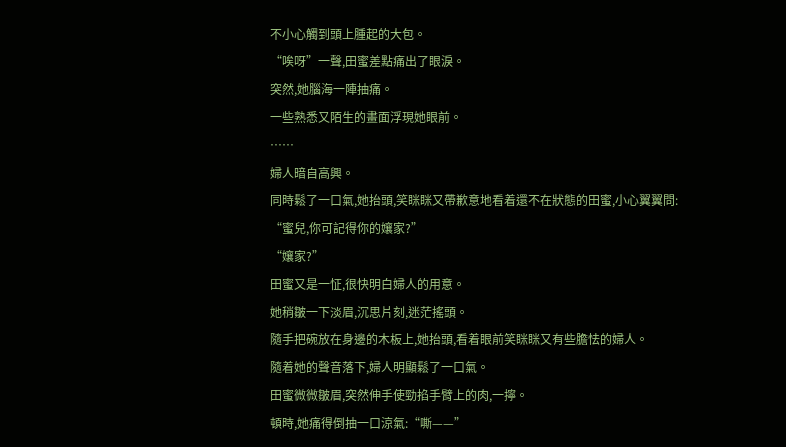不小心觸到頭上腫起的大包。
“唉呀”一聲,田蜜差點痛出了眼淚。
突然,她腦海一陣抽痛。
一些熟悉又陌生的畫面浮現她眼前。
……
婦人暗自高興。
同時鬆了一口氣,她抬頭,笑眯眯又帶歉意地看着還不在狀態的田蜜,小心翼翼問:
“蜜兒,你可記得你的孃家?”
“孃家?”
田蜜又是一怔,很快明白婦人的用意。
她稍皺一下淡眉,沉思片刻,迷茫搖頭。
隨手把碗放在身邊的木板上,她抬頭,看着眼前笑眯眯又有些膽怯的婦人。
隨着她的聲音落下,婦人明顯鬆了一口氣。
田蜜微微皺眉,突然伸手使勁掐手臂上的肉,一擰。
頓時,她痛得倒抽一口涼氣:“嘶——”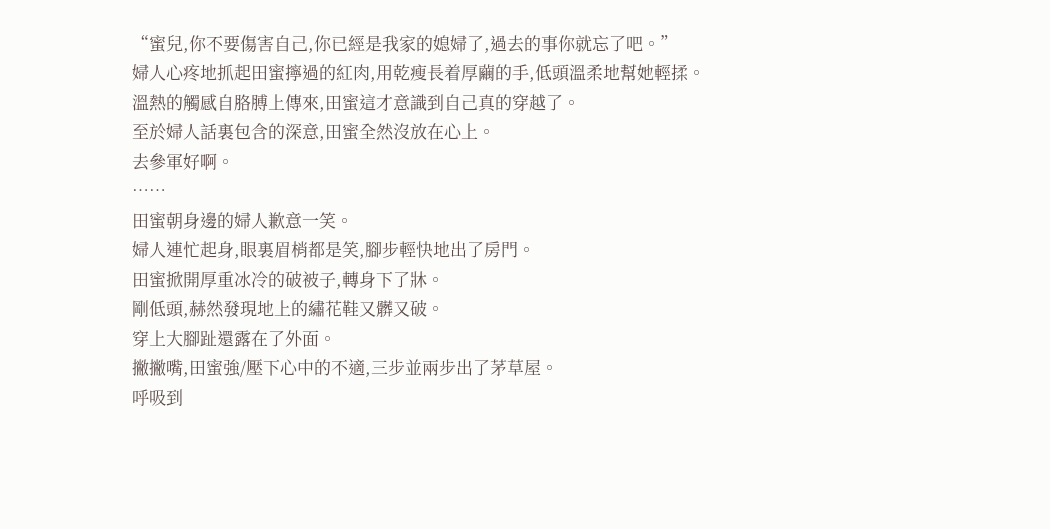“蜜兒,你不要傷害自己,你已經是我家的媳婦了,過去的事你就忘了吧。”
婦人心疼地抓起田蜜擰過的紅肉,用乾瘦長着厚繭的手,低頭溫柔地幫她輕揉。
溫熱的觸感自胳膊上傳來,田蜜這才意識到自己真的穿越了。
至於婦人話裏包含的深意,田蜜全然沒放在心上。
去參軍好啊。
……
田蜜朝身邊的婦人歉意一笑。
婦人連忙起身,眼裏眉梢都是笑,腳步輕快地出了房門。
田蜜掀開厚重冰冷的破被子,轉身下了牀。
剛低頭,赫然發現地上的繡花鞋又髒又破。
穿上大腳趾還露在了外面。
撇撇嘴,田蜜強/壓下心中的不適,三步並兩步出了茅草屋。
呼吸到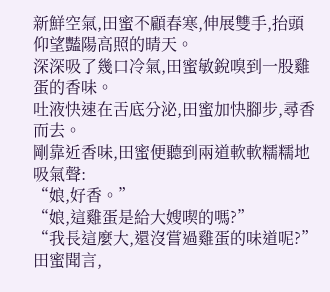新鮮空氣,田蜜不顧春寒,伸展雙手,抬頭仰望豔陽高照的晴天。
深深吸了幾口冷氣,田蜜敏銳嗅到一股雞蛋的香味。
吐液快速在舌底分泌,田蜜加快腳步,尋香而去。
剛靠近香味,田蜜便聽到兩道軟軟糯糯地吸氣聲:
“娘,好香。”
“娘,這雞蛋是給大嫂喫的嗎?”
“我長這麼大,還沒嘗過雞蛋的味道呢?”
田蜜聞言,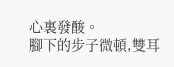心裏發酸。
腳下的步子微頓,雙耳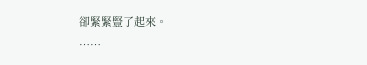卻緊緊豎了起來。
……